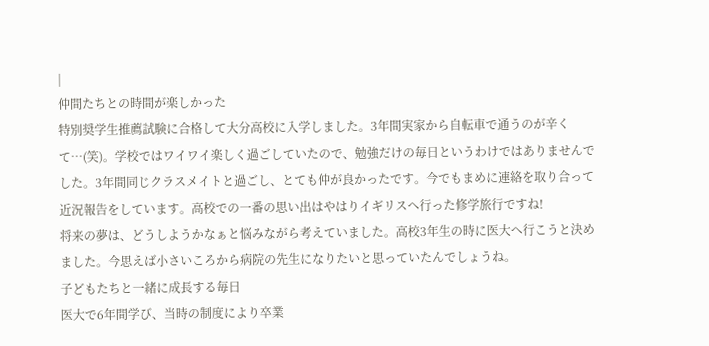|
仲間たちとの時間が楽しかった
特別奨学生推薦試験に合格して大分高校に入学しました。3年間実家から自転車で通うのが辛くて…(笑)。学校ではワイワイ楽しく過ごしていたので、勉強だけの毎日というわけではありませんでした。3年間同じクラスメイトと過ごし、とても仲が良かったです。今でもまめに連絡を取り合って近況報告をしています。高校での一番の思い出はやはりイギリスへ行った修学旅行ですね!
将来の夢は、どうしようかなぁと悩みながら考えていました。高校3年生の時に医大へ行こうと決めました。今思えば小さいころから病院の先生になりたいと思っていたんでしょうね。
子どもたちと一緒に成長する毎日
医大で6年間学び、当時の制度により卒業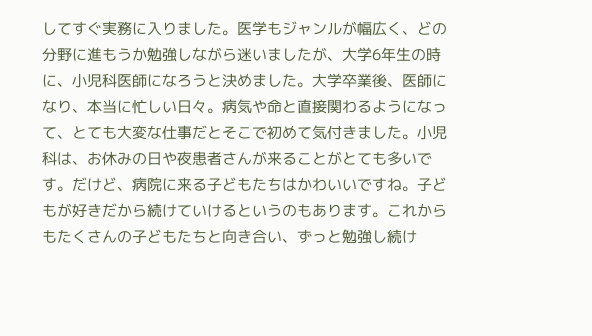してすぐ実務に入りました。医学もジャンルが幅広く、どの分野に進もうか勉強しながら迷いましたが、大学6年生の時に、小児科医師になろうと決めました。大学卒業後、医師になり、本当に忙しい日々。病気や命と直接関わるようになって、とても大変な仕事だとそこで初めて気付きました。小児科は、お休みの日や夜患者さんが来ることがとても多いです。だけど、病院に来る子どもたちはかわいいですね。子どもが好きだから続けていけるというのもあります。これからもたくさんの子どもたちと向き合い、ずっと勉強し続け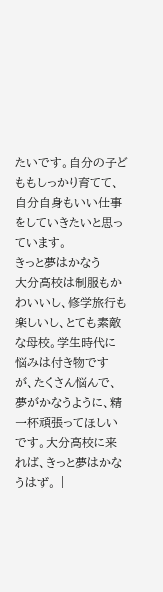たいです。自分の子どももしっかり育てて、自分自身もいい仕事をしていきたいと思っています。
きっと夢はかなう
大分高校は制服もかわいいし、修学旅行も楽しいし、とても素敵な母校。学生時代に悩みは付き物ですが、たくさん悩んで、夢がかなうように、精一杯頑張ってほしいです。大分高校に来れば、きっと夢はかなうはず。 |